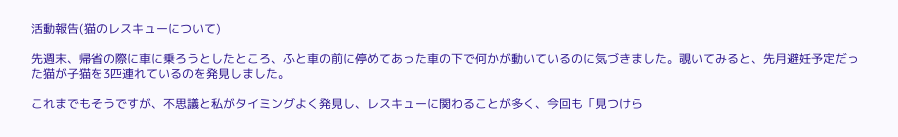活動報告(猫のレスキューについて)

先週末、帰省の際に車に乗ろうとしたところ、ふと車の前に停めてあった車の下で何かが動いているのに気づきました。覗いてみると、先月避妊予定だった猫が子猫を3匹連れているのを発見しました。

これまでもそうですが、不思議と私がタイミングよく発見し、レスキューに関わることが多く、今回も「見つけら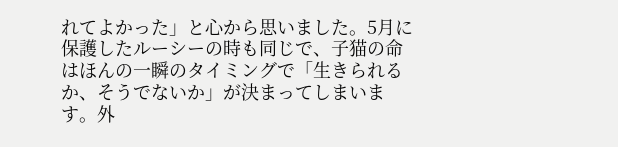れてよかった」と心から思いました。5月に保護したルーシーの時も同じで、子猫の命はほんの一瞬のタイミングで「生きられるか、そうでないか」が決まってしまいます。外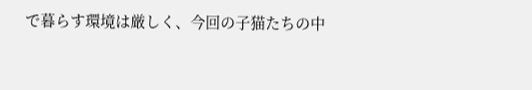で暮らす環境は厳しく、今回の子猫たちの中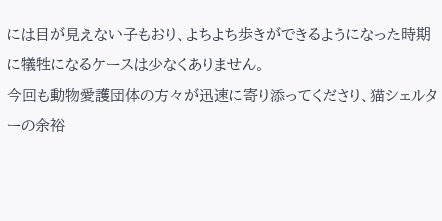には目が見えない子もおり、よちよち歩きができるようになった時期に犠牲になるケースは少なくありません。
今回も動物愛護団体の方々が迅速に寄り添ってくださり、猫シェルターの余裕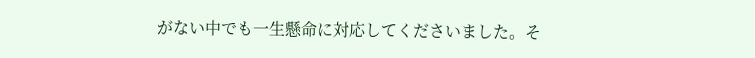がない中でも一生懸命に対応してくださいました。そ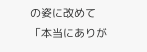の姿に改めて「本当にありが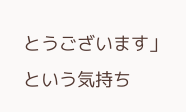とうございます」という気持ち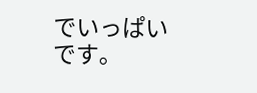でいっぱいです。